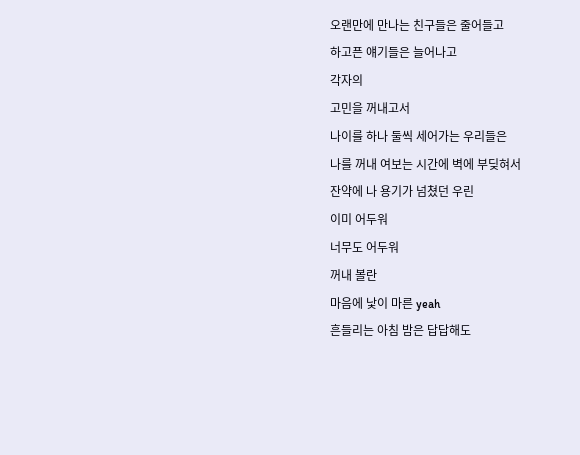오랜만에 만나는 친구들은 줄어들고
하고픈 얘기들은 늘어나고
각자의
고민을 꺼내고서
나이를 하나 둘씩 세어가는 우리들은
나를 꺼내 여보는 시간에 벽에 부딪혀서
잔약에 나 용기가 넘쳤던 우린
이미 어두워
너무도 어두워
꺼내 볼란
마음에 낯이 마른 yeah
흔들리는 아침 밤은 답답해도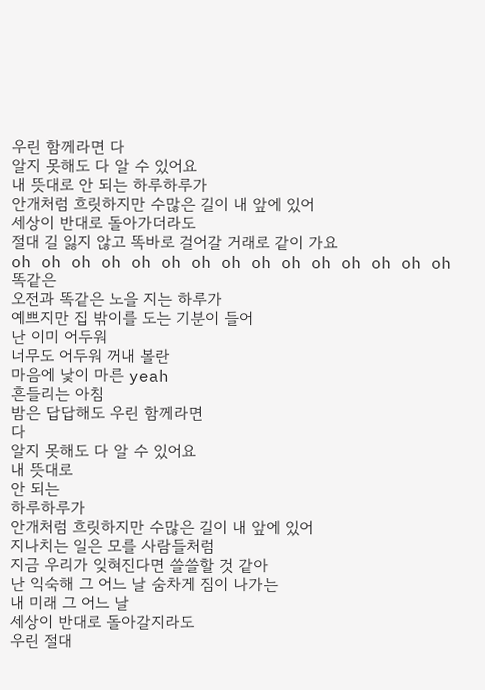우린 함께라면 다
알지 못해도 다 알 수 있어요
내 뜻대로 안 되는 하루하루가
안개처럼 흐릿하지만 수많은 길이 내 앞에 있어
세상이 반대로 돌아가더라도
절대 길 잃지 않고 똑바로 걸어갈 거래로 같이 가요
oh oh oh oh oh oh oh oh oh oh oh oh oh oh oh
똑같은
오전과 똑같은 노을 지는 하루가
예쁘지만 집 밖이를 도는 기분이 들어
난 이미 어두워
너무도 어두워 꺼내 볼란
마음에 낯이 마른 yeah
흔들리는 아침
밤은 답답해도 우린 함께라면
다
알지 못해도 다 알 수 있어요
내 뜻대로
안 되는
하루하루가
안개처럼 흐릿하지만 수많은 길이 내 앞에 있어
지나치는 일은 모를 사람들처럼
지금 우리가 잊혀진다면 쓸쓸할 것 같아
난 익숙해 그 어느 날 숨차게 짐이 나가는
내 미래 그 어느 날
세상이 반대로 돌아갈지라도
우린 절대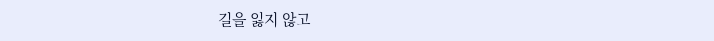길을 잃지 않고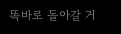똑바로 돌아갈 거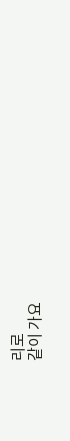리로
같이 가요